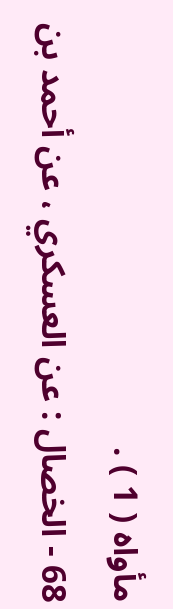مأواه ( 1 ) .
68 - الخصال : عن العسكري ، عن أحمد بن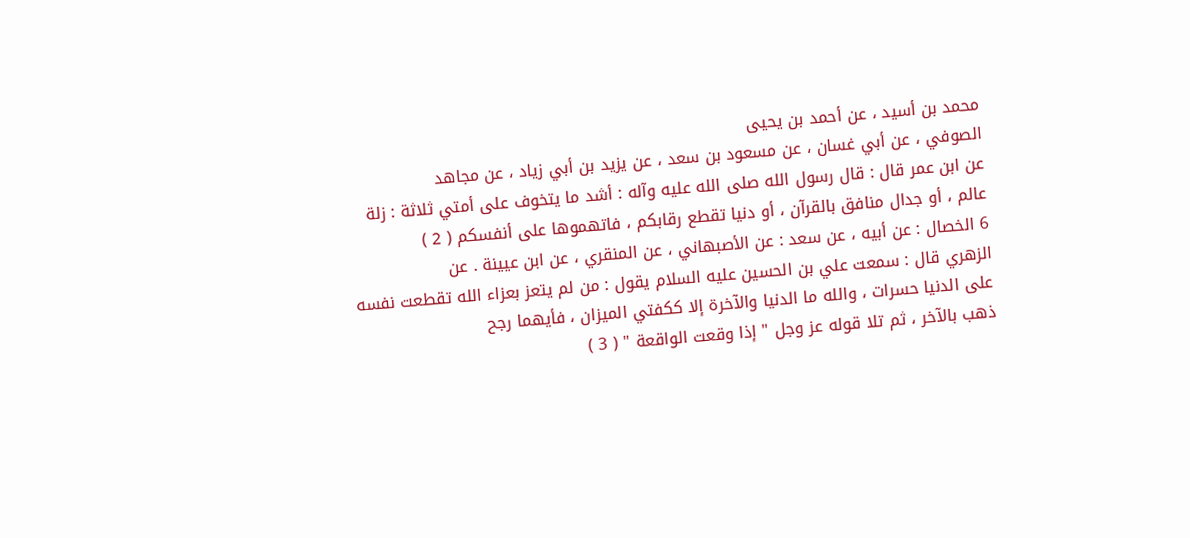محمد بن أسيد ، عن أحمد بن يحيى
الصوفي ، عن أبي غسان ، عن مسعود بن سعد ، عن يزيد بن أبي زياد ، عن مجاهد
عن ابن عمر قال : قال رسول الله صلى الله عليه وآله : أشد ما يتخوف على أمتي ثلاثة : زلة
عالم ، أو جدال منافق بالقرآن ، أو دنيا تقطع رقابكم ، فاتهموها على أنفسكم ( 2 )
6 الخصال : عن أبيه ، عن سعد : عن الأصبهاني ، عن المنقري ، عن ابن عيينة . عن
الزهري قال : سمعت علي بن الحسين عليه السلام يقول : من لم يتعز بعزاء الله تقطعت نفسه
على الدنيا حسرات ، والله ما الدنيا والآخرة إلا ككفتي الميزان ، فأيهما رجح
ذهب بالآخر ، ثم تلا قوله عز وجل " إذا وقعت الواقعة " ( 3 )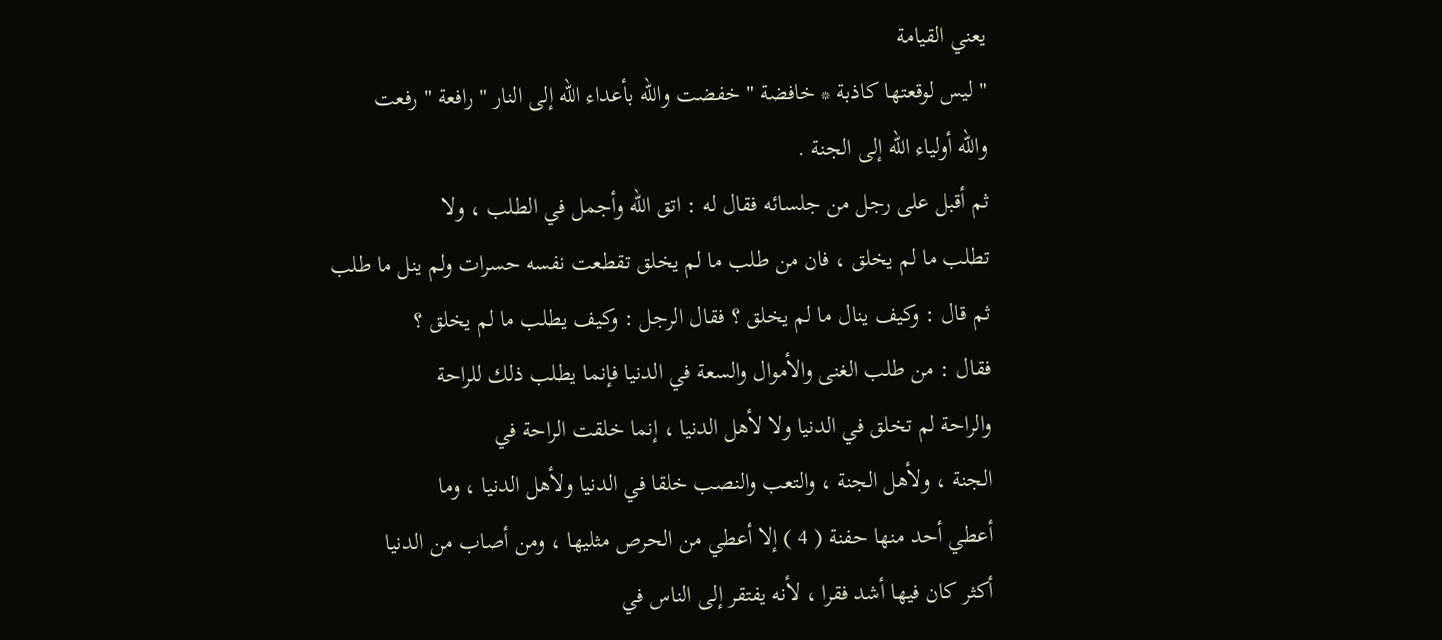يعني القيامة
" ليس لوقعتها كاذبة * خافضة " خفضت والله بأعداء الله إلى النار " رافعة " رفعت
والله أولياء الله إلى الجنة .
ثم أقبل على رجل من جلسائه فقال له : اتق الله وأجمل في الطلب ، ولا
تطلب ما لم يخلق ، فان من طلب ما لم يخلق تقطعت نفسه حسرات ولم ينل ما طلب
ثم قال : وكيف ينال ما لم يخلق ؟ فقال الرجل : وكيف يطلب ما لم يخلق ؟
فقال : من طلب الغنى والأموال والسعة في الدنيا فإنما يطلب ذلك للراحة
والراحة لم تخلق في الدنيا ولا لأهل الدنيا ، إنما خلقت الراحة في
الجنة ، ولأهل الجنة ، والتعب والنصب خلقا في الدنيا ولأهل الدنيا ، وما
أعطي أحد منها حفنة ( 4 ) إلا أعطي من الحرص مثليها ، ومن أصاب من الدنيا
أكثر كان فيها أشد فقرا ، لأنه يفتقر إلى الناس في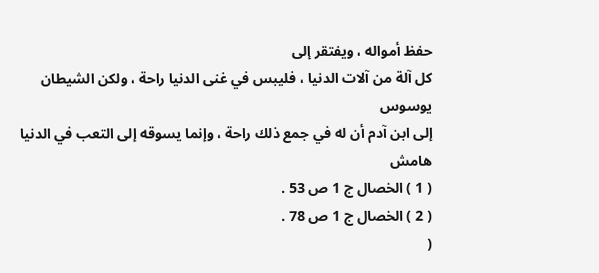حفظ أمواله ، ويفتقر إلى
كل آلة من آلات الدنيا ، فليبس في غنى الدنيا راحة ، ولكن الشيطان يوسوس
إلى ابن آدم أن له في جمع ذلك راحة ، وإنما يسوقه إلى التعب في الدنيا
هامش
( 1 ) الخصال ج 1 ص 53 .
( 2 ) الخصال ج 1 ص 78 .
(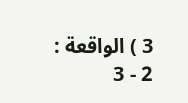3 ) الواقعة : 2 - 3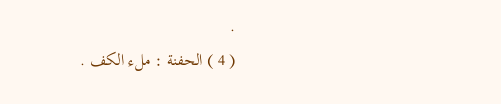.
( 4 ) الحفنة : ملء الكف .